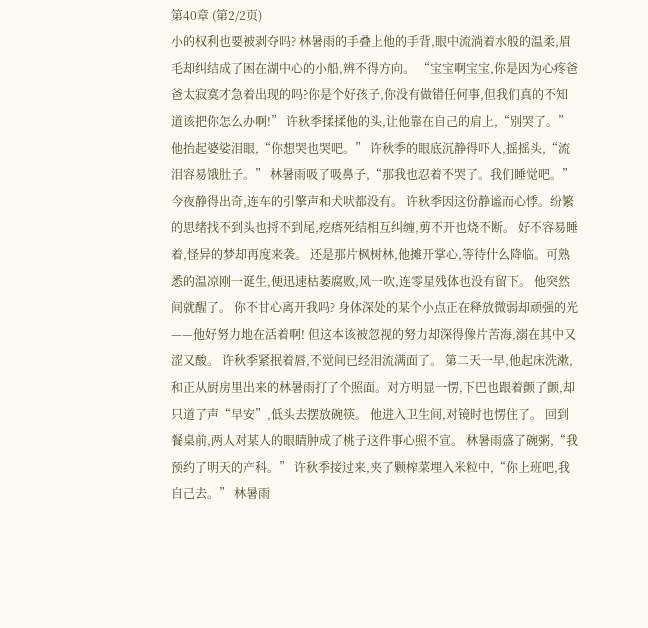第40章 (第2/2页)
小的权利也要被剥夺吗? 林暑雨的手叠上他的手背,眼中流淌着水般的温柔,眉毛却纠结成了困在湖中心的小船,辨不得方向。 “宝宝啊宝宝,你是因为心疼爸爸太寂寞才急着出现的吗?你是个好孩子,你没有做错任何事,但我们真的不知道该把你怎么办啊!” 许秋季揉揉他的头,让他靠在自己的肩上,“别哭了。” 他抬起婆娑泪眼,“你想哭也哭吧。” 许秋季的眼底沉静得吓人,摇摇头,“流泪容易饿肚子。” 林暑雨吸了吸鼻子,“那我也忍着不哭了。我们睡觉吧。” 今夜静得出奇,连车的引擎声和犬吠都没有。 许秋季因这份静谧而心悸。纷繁的思绪找不到头也捋不到尾,疙瘩死结相互纠缠,剪不开也烧不断。 好不容易睡着,怪异的梦却再度来袭。 还是那片枫树林,他摊开掌心,等待什么降临。可熟悉的温凉刚一诞生,便迅速枯萎腐败,风一吹,连零星残体也没有留下。 他突然间就醒了。 你不甘心离开我吗? 身体深处的某个小点正在释放微弱却顽强的光——他好努力地在活着啊! 但这本该被忽视的努力却深得像片苦海,溺在其中又涩又酸。 许秋季紧抿着唇,不觉间已经泪流满面了。 第二天一早,他起床洗漱,和正从厨房里出来的林暑雨打了个照面。对方明显一愣,下巴也跟着颤了颤,却只道了声“早安”,低头去摆放碗筷。 他进入卫生间,对镜时也愣住了。 回到餐桌前,两人对某人的眼睛肿成了桃子这件事心照不宣。 林暑雨盛了碗粥,“我预约了明天的产科。” 许秋季接过来,夹了颗榨菜埋入米粒中,“你上班吧,我自己去。” 林暑雨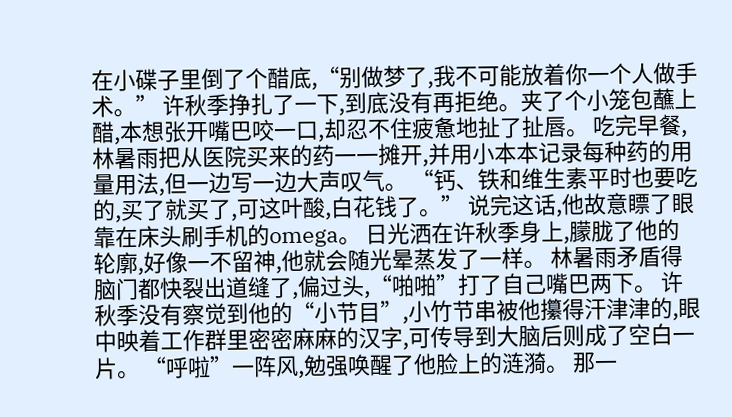在小碟子里倒了个醋底,“别做梦了,我不可能放着你一个人做手术。” 许秋季挣扎了一下,到底没有再拒绝。夹了个小笼包蘸上醋,本想张开嘴巴咬一口,却忍不住疲惫地扯了扯唇。 吃完早餐,林暑雨把从医院买来的药一一摊开,并用小本本记录每种药的用量用法,但一边写一边大声叹气。 “钙、铁和维生素平时也要吃的,买了就买了,可这叶酸,白花钱了。” 说完这话,他故意瞟了眼靠在床头刷手机的omega。 日光洒在许秋季身上,朦胧了他的轮廓,好像一不留神,他就会随光晕蒸发了一样。 林暑雨矛盾得脑门都快裂出道缝了,偏过头,“啪啪”打了自己嘴巴两下。 许秋季没有察觉到他的“小节目”,小竹节串被他攥得汗津津的,眼中映着工作群里密密麻麻的汉字,可传导到大脑后则成了空白一片。 “呼啦”一阵风,勉强唤醒了他脸上的涟漪。 那一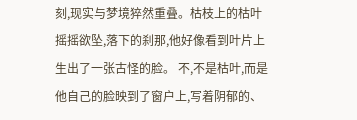刻,现实与梦境猝然重叠。枯枝上的枯叶摇摇欲坠,落下的刹那,他好像看到叶片上生出了一张古怪的脸。 不,不是枯叶,而是他自己的脸映到了窗户上,写着阴郁的、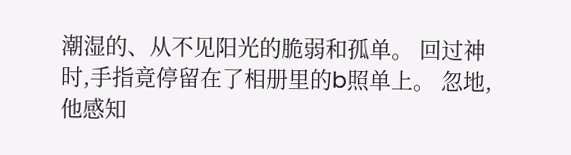潮湿的、从不见阳光的脆弱和孤单。 回过神时,手指竟停留在了相册里的b照单上。 忽地,他感知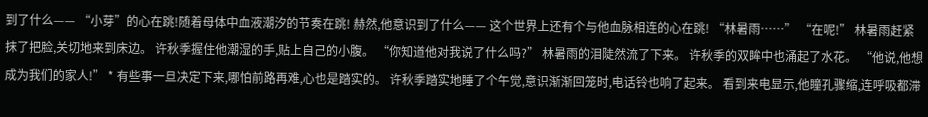到了什么—— “小芽”的心在跳!随着母体中血液潮汐的节奏在跳! 赫然,他意识到了什么—— 这个世界上还有个与他血脉相连的心在跳! “林暑雨……” “在呢!” 林暑雨赶紧抹了把脸,关切地来到床边。 许秋季握住他潮湿的手,贴上自己的小腹。 “你知道他对我说了什么吗?” 林暑雨的泪陡然流了下来。 许秋季的双眸中也涌起了水花。 “他说,他想成为我们的家人!” * 有些事一旦决定下来,哪怕前路再难,心也是踏实的。 许秋季踏实地睡了个午觉,意识渐渐回笼时,电话铃也响了起来。 看到来电显示,他瞳孔骤缩,连呼吸都滞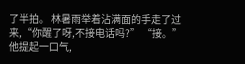了半拍。 林暑雨举着沾满面的手走了过来,“你醒了呀,不接电话吗?” “接。” 他提起一口气,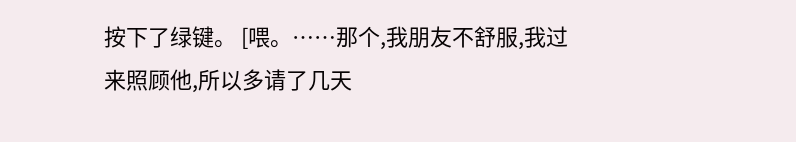按下了绿键。 [喂。……那个,我朋友不舒服,我过来照顾他,所以多请了几天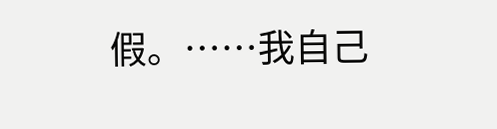假。……我自己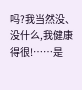吗?我当然没、没什么,我健康得很!……是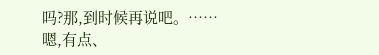吗?那,到时候再说吧。……嗯,有点、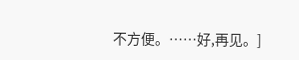不方便。……好,再见。]